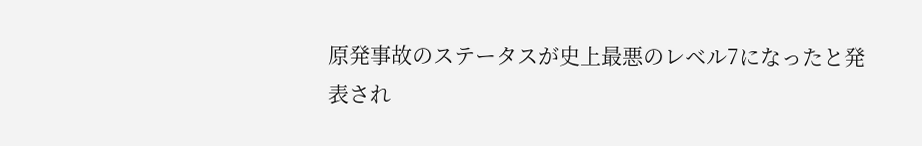原発事故のステータスが史上最悪のレベル7になったと発表され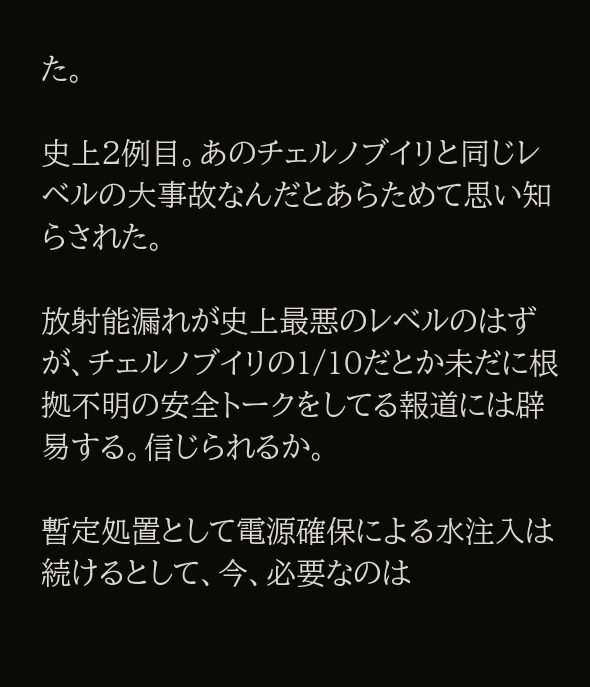た。

史上2例目。あのチェルノブイリと同じレベルの大事故なんだとあらためて思い知らされた。

放射能漏れが史上最悪のレベルのはずが、チェルノブイリの1/10だとか未だに根拠不明の安全トークをしてる報道には辟易する。信じられるか。

暫定処置として電源確保による水注入は続けるとして、今、必要なのは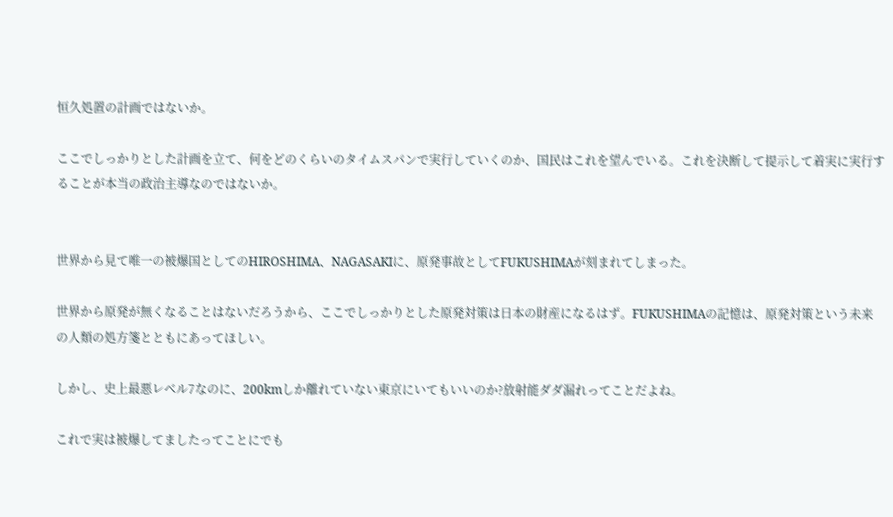恒久処置の計画ではないか。

ここでしっかりとした計画を立て、何をどのくらいのタイムスパンで実行していくのか、国民はこれを望んでいる。これを決断して提示して着実に実行することが本当の政治主導なのではないか。


世界から見て唯一の被爆国としてのHIROSHIMA、NAGASAKIに、原発事故としてFUKUSHIMAが刻まれてしまった。

世界から原発が無くなることはないだろうから、ここでしっかりとした原発対策は日本の財産になるはず。FUKUSHIMAの記憶は、原発対策という未来の人類の処方箋とともにあってほしい。

しかし、史上最悪レベル7なのに、200kmしか離れていない東京にいてもいいのか?放射能ダダ漏れってことだよね。

これで実は被爆してましたってことにでも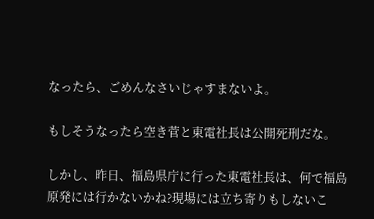なったら、ごめんなさいじゃすまないよ。

もしそうなったら空き菅と東電社長は公開死刑だな。

しかし、昨日、福島県庁に行った東電社長は、何で福島原発には行かないかね?現場には立ち寄りもしないこ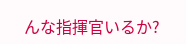んな指揮官いるか?